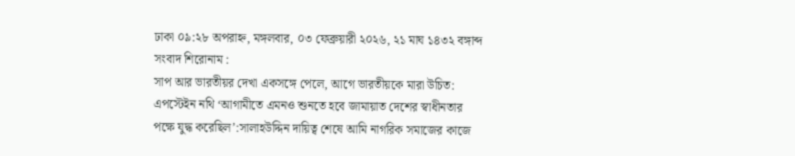ঢাকা ০৯:২৮ অপরাহ্ন, মঙ্গলবার, ০৩ ফেব্রুয়ারী ২০২৬, ২১ মাঘ ১৪৩২ বঙ্গাব্দ
সংবাদ শিরোনাম :
সাপ আর ভারতীয়র দেখা একসঙ্গে পেলে, আগে ভারতীয়কে মারা উচিত: এপস্টেইন নথি ‘আগামীতে এমনও শুনতে হবে জামায়াত দেশের স্বাধীনতার পক্ষে যুদ্ধ করেছিল’:সালাহউদ্দিন দায়িত্ব শেষে আমি নাগরিক সমাজের কাজে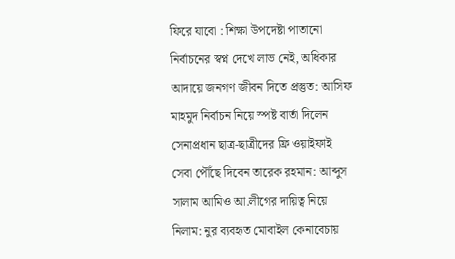ফিরে যাবো : শিক্ষা উপদেষ্টা পাতানো নির্বাচনের স্বপ্ন দেখে লাভ নেই, অধিকার আদায়ে জনগণ জীবন দিতে প্রস্তুত: আসিফ মাহমুদ নির্বাচন নিয়ে স্পষ্ট বার্তা দিলেন সেনাপ্রধান ছাত্র-ছাত্রীদের ফ্রি ওয়াইফাই সেবা পৌঁছে দিবেন তারেক রহমান: আব্দুস সালাম আমিও আ.লীগের দায়িত্ব নিয়ে নিলাম: নুর ব্যবহৃত মোবাইল কেনাবেচায়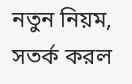নতুন নিয়ম, সতর্ক করল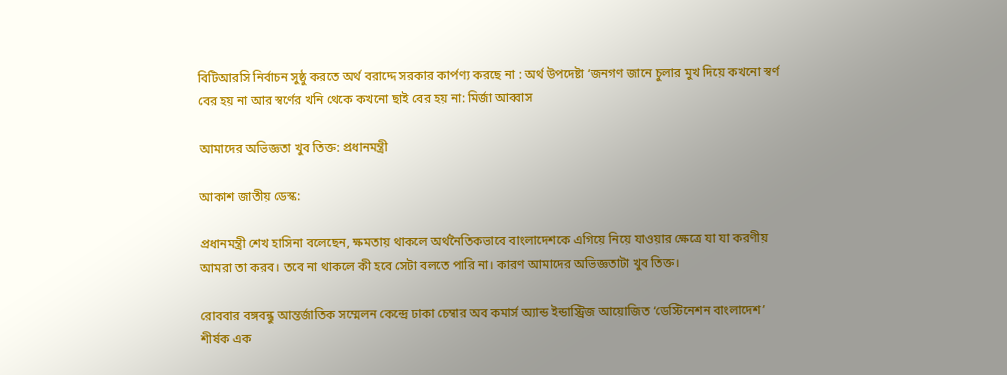বিটিআরসি নির্বাচন সুষ্ঠু করতে অর্থ বরাদ্দে সরকার কার্পণ্য করছে না : অর্থ উপদেষ্টা ‘জনগণ জানে চুলার মুখ দিয়ে কখনো স্বর্ণ বের হয় না আর স্বর্ণের খনি থেকে কখনো ছাই বের হয় না: মির্জা আব্বাস

আমাদের অভিজ্ঞতা খুব তিক্ত: প্রধানমন্ত্রী

আকাশ জাতীয় ডেস্ক:

প্রধানমন্ত্রী শেখ হাসিনা বলেছেন, ক্ষমতায় থাকলে অর্থনৈতিকভাবে বাংলাদেশকে এগিয়ে নিয়ে যাওয়ার ক্ষেত্রে যা যা করণীয় আমরা তা করব। তবে না থাকলে কী হবে সেটা বলতে পারি না। কারণ আমাদের অভিজ্ঞতাটা খুব তিক্ত।

রোববার বঙ্গবন্ধু আন্তর্জাতিক সম্মেলন কেন্দ্রে ঢাকা চেম্বার অব কমার্স অ্যান্ড ইন্ডাস্ট্রিজ আয়োজিত ‘ডেস্টিনেশন বাংলাদেশ’ শীর্ষক এক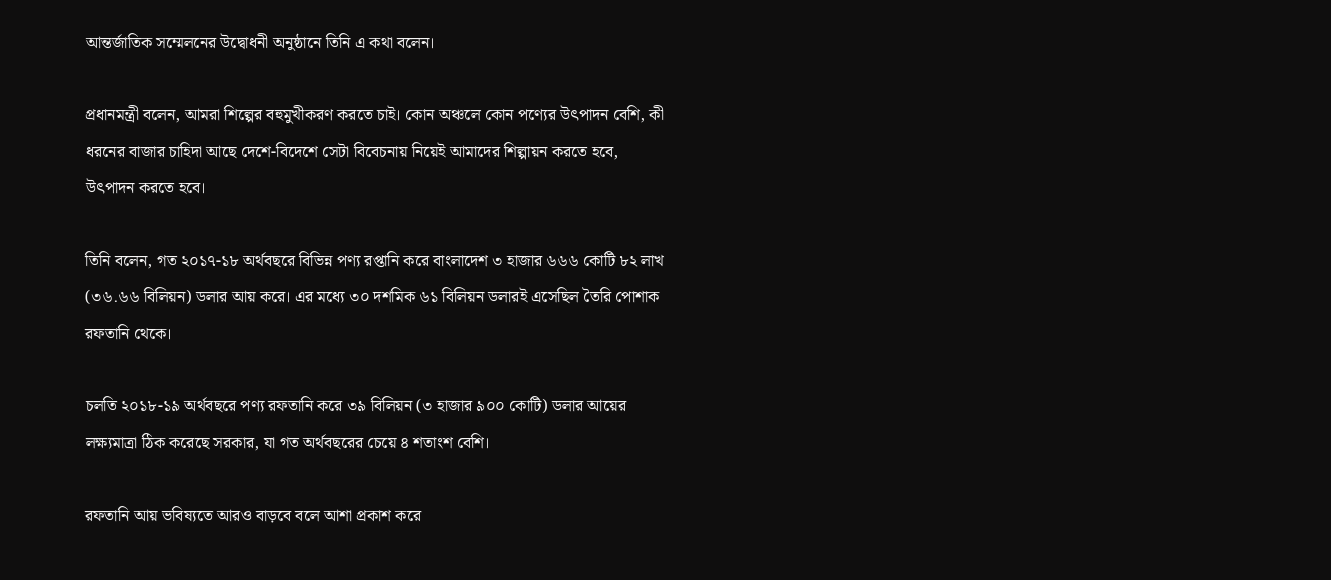আন্তর্জাতিক সম্মেলনের উদ্বোধনী অনুষ্ঠানে তিনি এ কথা বলেন।

প্রধানমন্ত্রী বলেন, আমরা শিল্পের বহুমুখীকরণ করতে চাই। কোন অঞ্চলে কোন পণ্যের উৎপাদন বেশি, কী ধরনের বাজার চাহিদা আছে দেশে-বিদেশে সেটা বিবেচনায় নিয়েই আমাদের শিল্পায়ন করতে হবে, উৎপাদন করতে হবে।

তিনি বলেন, গত ২০১৭-১৮ অর্থবছরে বিভিন্ন পণ্য রপ্তানি করে বাংলাদেশ ৩ হাজার ৬৬৬ কোটি ৮২ লাখ (৩৬.৬৬ বিলিয়ন) ডলার আয় করে। এর মধ্যে ৩০ দশমিক ৬১ বিলিয়ন ডলারই এসেছিল তৈরি পোশাক রফতানি থেকে।

চলতি ২০১৮-১৯ অর্থবছরে পণ্য রফতানি করে ৩৯ বিলিয়ন (৩ হাজার ৯০০ কোটি) ডলার আয়ের লক্ষ্যমাত্রা ঠিক করেছে সরকার, যা গত অর্থবছরের চেয়ে ৪ শতাংশ বেশি।

রফতানি আয় ভবিষ্যতে আরও বাড়বে বলে আশা প্রকাশ করে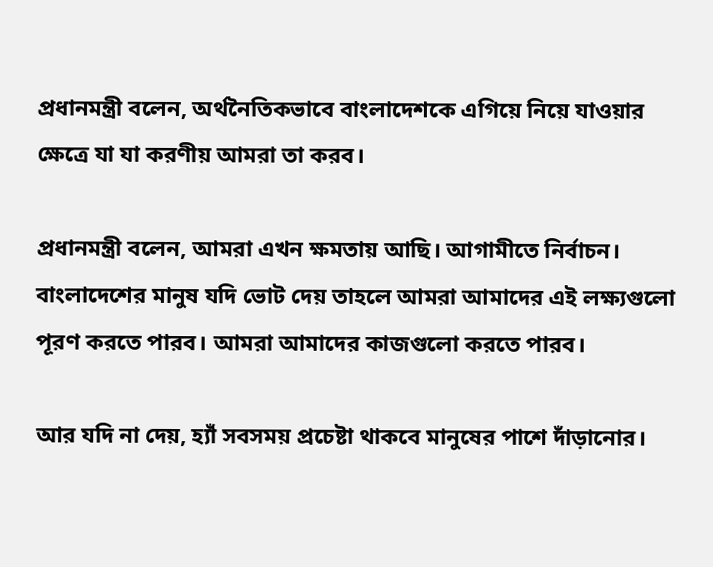প্রধানমন্ত্রী বলেন, অর্থনৈতিকভাবে বাংলাদেশকে এগিয়ে নিয়ে যাওয়ার ক্ষেত্রে যা যা করণীয় আমরা তা করব।

প্রধানমন্ত্রী বলেন, আমরা এখন ক্ষমতায় আছি। আগামীতে নির্বাচন। বাংলাদেশের মানুষ যদি ভোট দেয় তাহলে আমরা আমাদের এই লক্ষ্যগুলো পূরণ করতে পারব। আমরা আমাদের কাজগুলো করতে পারব।

আর যদি না দেয়, হ্যাঁ সবসময় প্রচেষ্টা থাকবে মানুষের পাশে দাঁড়ানোর।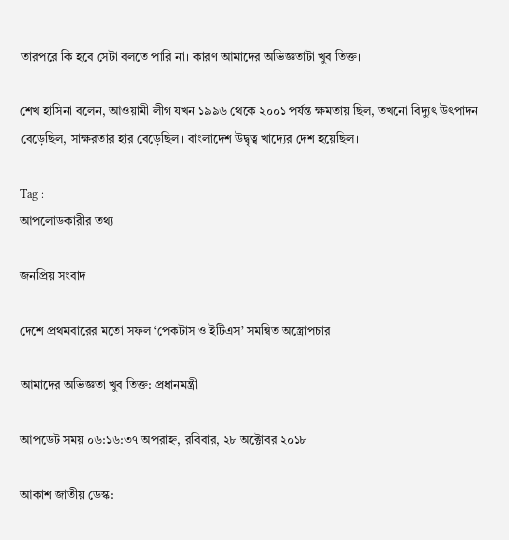তারপরে কি হবে সেটা বলতে পারি না। কারণ আমাদের অভিজ্ঞতাটা খুব তিক্ত।

শেখ হাসিনা বলেন, আওয়ামী লীগ যখন ১৯৯৬ থেকে ২০০১ পর্যন্ত ক্ষমতায় ছিল, তখনো বিদ্যুৎ উৎপাদন বেড়েছিল, সাক্ষরতার হার বেড়েছিল। বাংলাদেশ উদ্বৃত্ব খাদ্যের দেশ হয়েছিল।

Tag :
আপলোডকারীর তথ্য

জনপ্রিয় সংবাদ

দেশে প্রথমবারের মতো সফল ‘পেকটাস ও ইটিএস’ সমন্বিত অস্ত্রোপচার

আমাদের অভিজ্ঞতা খুব তিক্ত: প্রধানমন্ত্রী

আপডেট সময় ০৬:১৬:৩৭ অপরাহ্ন, রবিবার, ২৮ অক্টোবর ২০১৮

আকাশ জাতীয় ডেস্ক: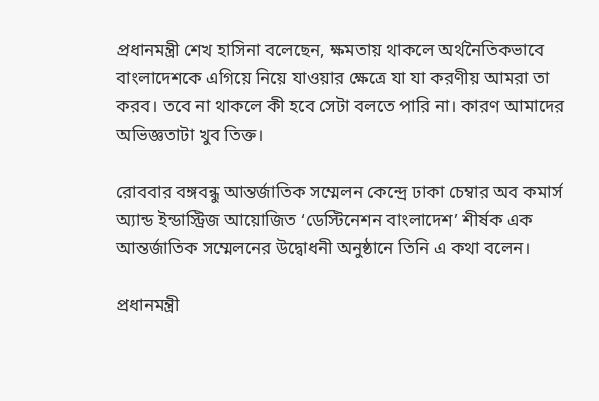প্রধানমন্ত্রী শেখ হাসিনা বলেছেন, ক্ষমতায় থাকলে অর্থনৈতিকভাবে বাংলাদেশকে এগিয়ে নিয়ে যাওয়ার ক্ষেত্রে যা যা করণীয় আমরা তা করব। তবে না থাকলে কী হবে সেটা বলতে পারি না। কারণ আমাদের অভিজ্ঞতাটা খুব তিক্ত।

রোববার বঙ্গবন্ধু আন্তর্জাতিক সম্মেলন কেন্দ্রে ঢাকা চেম্বার অব কমার্স অ্যান্ড ইন্ডাস্ট্রিজ আয়োজিত ‘ডেস্টিনেশন বাংলাদেশ’ শীর্ষক এক আন্তর্জাতিক সম্মেলনের উদ্বোধনী অনুষ্ঠানে তিনি এ কথা বলেন।

প্রধানমন্ত্রী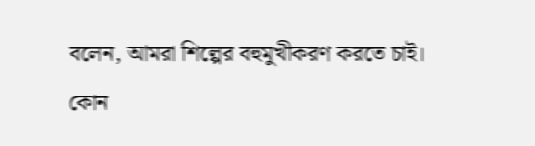বলেন, আমরা শিল্পের বহুমুখীকরণ করতে চাই। কোন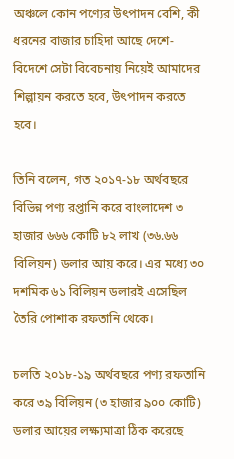অঞ্চলে কোন পণ্যের উৎপাদন বেশি, কী ধরনের বাজার চাহিদা আছে দেশে-বিদেশে সেটা বিবেচনায় নিয়েই আমাদের শিল্পায়ন করতে হবে, উৎপাদন করতে হবে।

তিনি বলেন, গত ২০১৭-১৮ অর্থবছরে বিভিন্ন পণ্য রপ্তানি করে বাংলাদেশ ৩ হাজার ৬৬৬ কোটি ৮২ লাখ (৩৬.৬৬ বিলিয়ন) ডলার আয় করে। এর মধ্যে ৩০ দশমিক ৬১ বিলিয়ন ডলারই এসেছিল তৈরি পোশাক রফতানি থেকে।

চলতি ২০১৮-১৯ অর্থবছরে পণ্য রফতানি করে ৩৯ বিলিয়ন (৩ হাজার ৯০০ কোটি) ডলার আয়ের লক্ষ্যমাত্রা ঠিক করেছে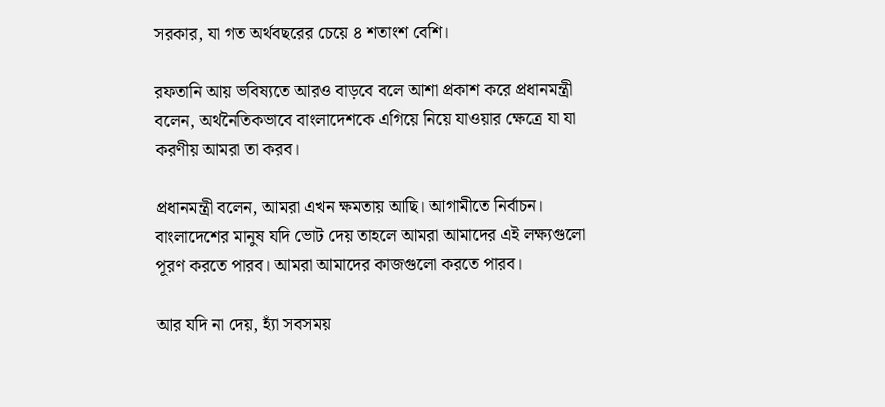সরকার, যা গত অর্থবছরের চেয়ে ৪ শতাংশ বেশি।

রফতানি আয় ভবিষ্যতে আরও বাড়বে বলে আশা প্রকাশ করে প্রধানমন্ত্রী বলেন, অর্থনৈতিকভাবে বাংলাদেশকে এগিয়ে নিয়ে যাওয়ার ক্ষেত্রে যা যা করণীয় আমরা তা করব।

প্রধানমন্ত্রী বলেন, আমরা এখন ক্ষমতায় আছি। আগামীতে নির্বাচন। বাংলাদেশের মানুষ যদি ভোট দেয় তাহলে আমরা আমাদের এই লক্ষ্যগুলো পূরণ করতে পারব। আমরা আমাদের কাজগুলো করতে পারব।

আর যদি না দেয়, হ্যাঁ সবসময়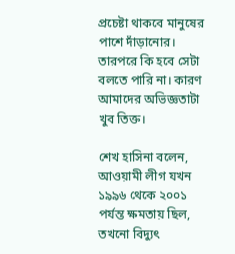প্রচেষ্টা থাকবে মানুষের পাশে দাঁড়ানোর। তারপরে কি হবে সেটা বলতে পারি না। কারণ আমাদের অভিজ্ঞতাটা খুব তিক্ত।

শেখ হাসিনা বলেন, আওয়ামী লীগ যখন ১৯৯৬ থেকে ২০০১ পর্যন্ত ক্ষমতায় ছিল, তখনো বিদ্যুৎ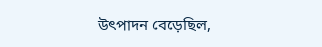উৎপাদন বেড়েছিল,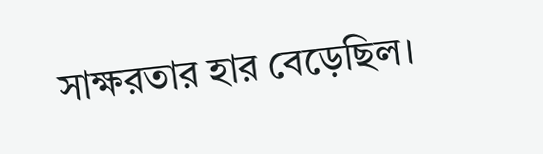সাক্ষরতার হার বেড়েছিল।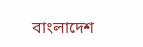বাংলাদেশ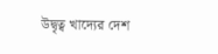উদ্বৃত্ব খাদ্যের দেশ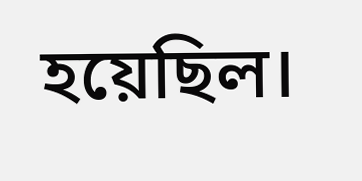হয়েছিল।